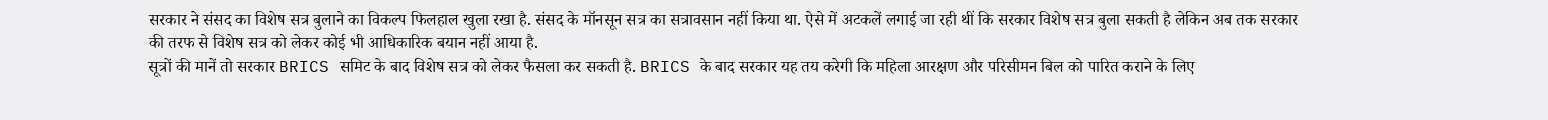सरकार ने संसद का विशेष सत्र बुलाने का विकल्प फिलहाल खुला रखा है. संसद के मॉनसून सत्र का सत्रावसान नहीं किया था. ऐसे में अटकलें लगाई जा रही थीं कि सरकार विशेष सत्र बुला सकती है लेकिन अब तक सरकार की तरफ से विशेष सत्र को लेकर कोई भी आधिकारिक बयान नहीं आया है.
सूत्रों की मानें तो सरकार BRICS समिट के बाद विशेष सत्र को लेकर फैसला कर सकती है. BRICS के बाद सरकार यह तय करेगी कि महिला आरक्षण और परिसीमन बिल को पारित कराने के लिए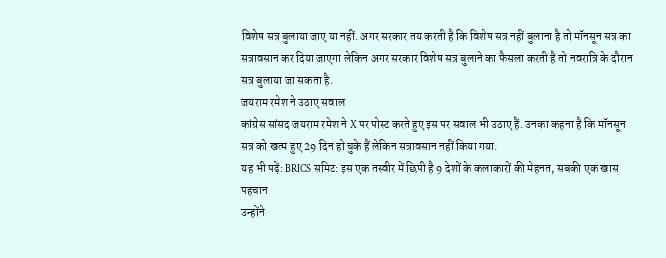विशेष सत्र बुलाया जाए या नहीं. अगर सरकार तय करती है कि विशेष सत्र नहीं बुलाना है तो मॉनसून सत्र का सत्रावसान कर दिया जाएगा लेकिन अगर सरकार विशेष सत्र बुलाने का फैसला करती है तो नवरात्रि के दौरान सत्र बुलाया जा सकता है.
जयराम रमेश ने उठाए सवाल
कांग्रेस सांसद जयराम रमेश ने X पर पोस्ट करते हुए इस पर सवाल भी उठाए हैं. उनका कहना है कि मॉनसून सत्र को खत्म हुए 29 दिन हो चुके हैं लेकिन सत्रावसान नहीं किया गया.
यह भी पढ़ें: BRICS समिट: इस एक तस्वीर में छिपी है 9 देशों के कलाकारों की मेहनत, सबकी एक खास पहचान
उन्होंने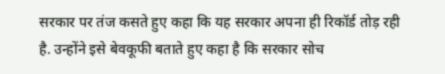सरकार पर तंज कसते हुए कहा कि यह सरकार अपना ही रिकॉर्ड तोड़ रही है. उन्होंने इसे बेवकूफी बताते हुए कहा है कि सरकार सोच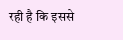रही है कि इससे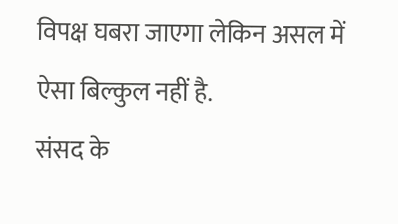विपक्ष घबरा जाएगा लेकिन असल में ऐसा बिल्कुल नहीं है.
संसद के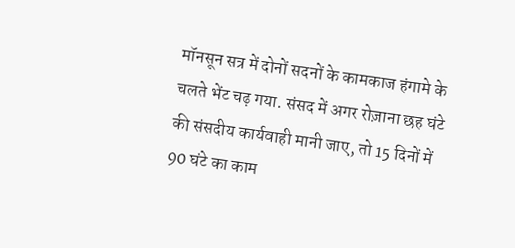मॉनसून सत्र में दोनों सदनों के कामकाज हंगामे के चलते भेंट चढ़ गया. संसद में अगर रोज़ाना छह घंटे की संसदीय कार्यवाही मानी जाए, तो 15 दिनों में 90 घंटे का काम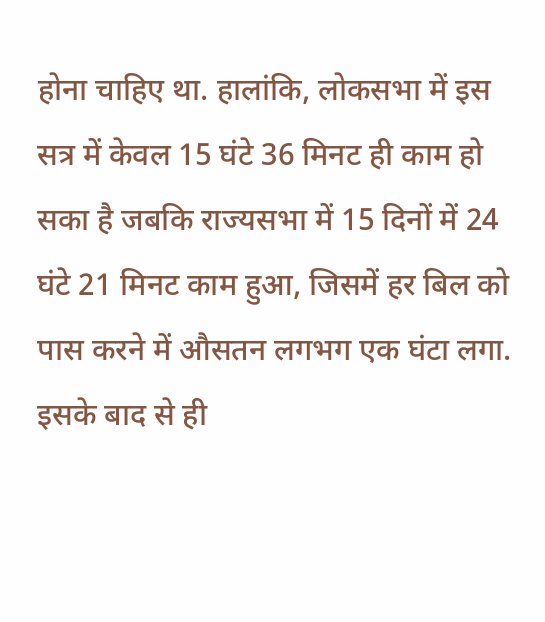होना चाहिए था. हालांकि, लोकसभा में इस सत्र में केवल 15 घंटे 36 मिनट ही काम हो सका है जबकि राज्यसभा में 15 दिनों में 24 घंटे 21 मिनट काम हुआ, जिसमें हर बिल को पास करने में औसतन लगभग एक घंटा लगा. इसके बाद से ही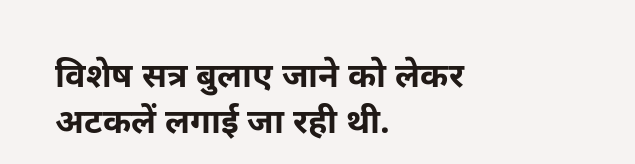विशेष सत्र बुलाए जाने को लेकर अटकलें लगाई जा रही थी.